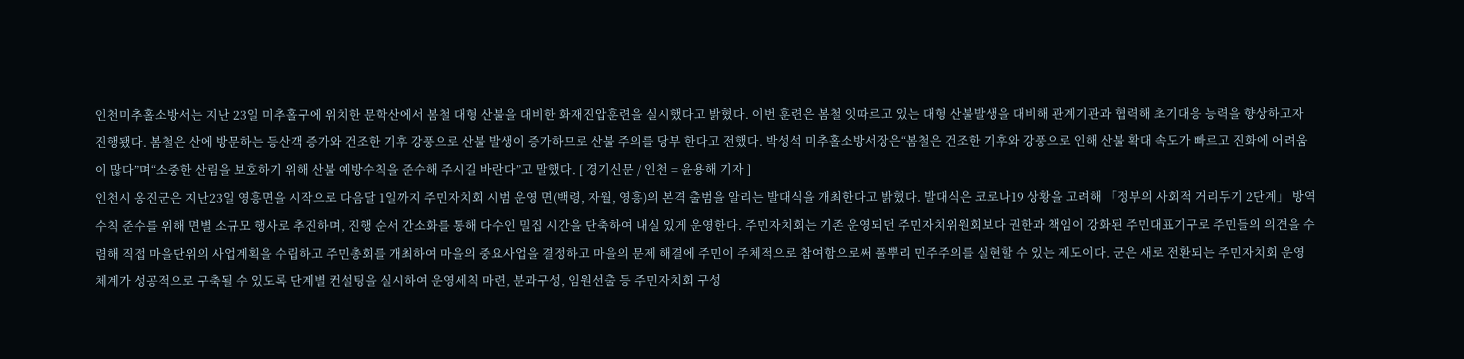인천미추홀소방서는 지난 23일 미추홀구에 위치한 문학산에서 봄철 대형 산불을 대비한 화재진압훈련을 실시했다고 밝혔다. 이번 훈련은 봄철 잇따르고 있는 대형 산불발생을 대비해 관계기관과 협력해 초기대응 능력을 향상하고자 진행됐다. 봄철은 산에 방문하는 등산객 증가와 건조한 기후 강풍으로 산불 발생이 증가하므로 산불 주의를 당부 한다고 전했다. 박성석 미추홀소방서장은“봄철은 건조한 기후와 강풍으로 인해 산불 확대 속도가 빠르고 진화에 어려움이 많다”며“소중한 산림을 보호하기 위해 산불 예방수칙을 준수해 주시길 바란다”고 말했다. [ 경기신문 / 인천 = 윤용해 기자 ]
인천시 옹진군은 지난23일 영흥면을 시작으로 다음달 1일까지 주민자치회 시범 운영 면(백령, 자월, 영흥)의 본격 출범을 알리는 발대식을 개최한다고 밝혔다. 발대식은 코로나19 상황을 고려해 「정부의 사회적 거리두기 2단계」 방역수칙 준수를 위해 면별 소규모 행사로 추진하며, 진행 순서 간소화를 통해 다수인 밀집 시간을 단축하여 내실 있게 운영한다. 주민자치회는 기존 운영되던 주민자치위원회보다 권한과 책임이 강화된 주민대표기구로 주민들의 의견을 수렴해 직접 마을단위의 사업계획을 수립하고 주민총회를 개최하여 마을의 중요사업을 결정하고 마을의 문제 해결에 주민이 주체적으로 참여함으로써 풀뿌리 민주주의를 실현할 수 있는 제도이다. 군은 새로 전환되는 주민자치회 운영 체계가 성공적으로 구축될 수 있도록 단계별 컨설팅을 실시하여 운영세칙 마련, 분과구성, 임원선출 등 주민자치회 구성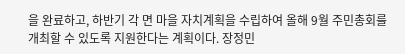을 완료하고, 하반기 각 면 마을 자치계획을 수립하여 올해 9월 주민총회를 개최할 수 있도록 지원한다는 계획이다. 장정민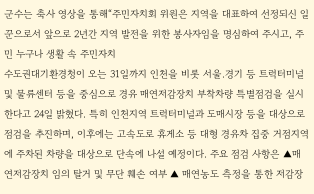군수는 축사 영상을 통해“주민자치회 위원은 지역을 대표하여 선정되신 일꾼으로서 앞으로 2년간 지역 발전을 위한 봉사자임을 명심하여 주시고, 주민 누구나 생활 속 주민자치
수도권대기환경청이 오는 31일까지 인천을 비롯 서울.경기 등 트럭터미널 및 물류센터 등을 중심으로 경유 매연저감장치 부착차량 특별점검을 실시한다고 24일 밝혔다. 특히 인천지역 트럭터미널과 도매시장 등을 대상으로 점검을 추진하며, 이후에는 고속도로 휴게소 등 대형 경유차 집중 거점지역에 주차된 차량을 대상으로 단속에 나설 예정이다. 주요 점검 사항은 ▲매연저감장치 임의 탈거 및 무단 훼손 여부 ▲ 매연농도 측정을 통한 저감장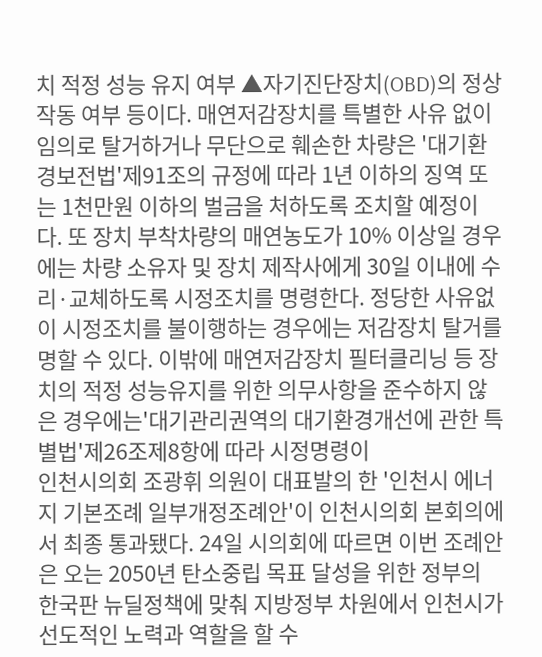치 적정 성능 유지 여부 ▲자기진단장치(OBD)의 정상 작동 여부 등이다. 매연저감장치를 특별한 사유 없이 임의로 탈거하거나 무단으로 훼손한 차량은 '대기환경보전법'제91조의 규정에 따라 1년 이하의 징역 또는 1천만원 이하의 벌금을 처하도록 조치할 예정이다. 또 장치 부착차량의 매연농도가 10% 이상일 경우에는 차량 소유자 및 장치 제작사에게 30일 이내에 수리·교체하도록 시정조치를 명령한다. 정당한 사유없이 시정조치를 불이행하는 경우에는 저감장치 탈거를 명할 수 있다. 이밖에 매연저감장치 필터클리닝 등 장치의 적정 성능유지를 위한 의무사항을 준수하지 않은 경우에는'대기관리권역의 대기환경개선에 관한 특별법'제26조제8항에 따라 시정명령이
인천시의회 조광휘 의원이 대표발의 한 '인천시 에너지 기본조례 일부개정조례안'이 인천시의회 본회의에서 최종 통과됐다. 24일 시의회에 따르면 이번 조례안은 오는 2050년 탄소중립 목표 달성을 위한 정부의 한국판 뉴딜정책에 맞춰 지방정부 차원에서 인천시가 선도적인 노력과 역할을 할 수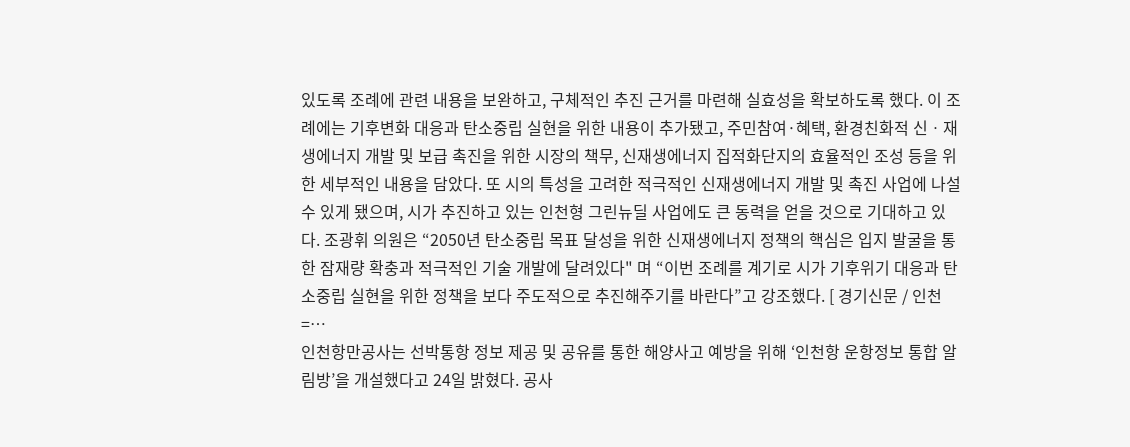있도록 조례에 관련 내용을 보완하고, 구체적인 추진 근거를 마련해 실효성을 확보하도록 했다. 이 조례에는 기후변화 대응과 탄소중립 실현을 위한 내용이 추가됐고, 주민참여·혜택, 환경친화적 신ㆍ재생에너지 개발 및 보급 촉진을 위한 시장의 책무, 신재생에너지 집적화단지의 효율적인 조성 등을 위한 세부적인 내용을 담았다. 또 시의 특성을 고려한 적극적인 신재생에너지 개발 및 촉진 사업에 나설 수 있게 됐으며, 시가 추진하고 있는 인천형 그린뉴딜 사업에도 큰 동력을 얻을 것으로 기대하고 있다. 조광휘 의원은 “2050년 탄소중립 목표 달성을 위한 신재생에너지 정책의 핵심은 입지 발굴을 통한 잠재량 확충과 적극적인 기술 개발에 달려있다" 며 “이번 조례를 계기로 시가 기후위기 대응과 탄소중립 실현을 위한 정책을 보다 주도적으로 추진해주기를 바란다”고 강조했다. [ 경기신문 / 인천 =…
인천항만공사는 선박통항 정보 제공 및 공유를 통한 해양사고 예방을 위해 ‘인천항 운항정보 통합 알림방’을 개설했다고 24일 밝혔다. 공사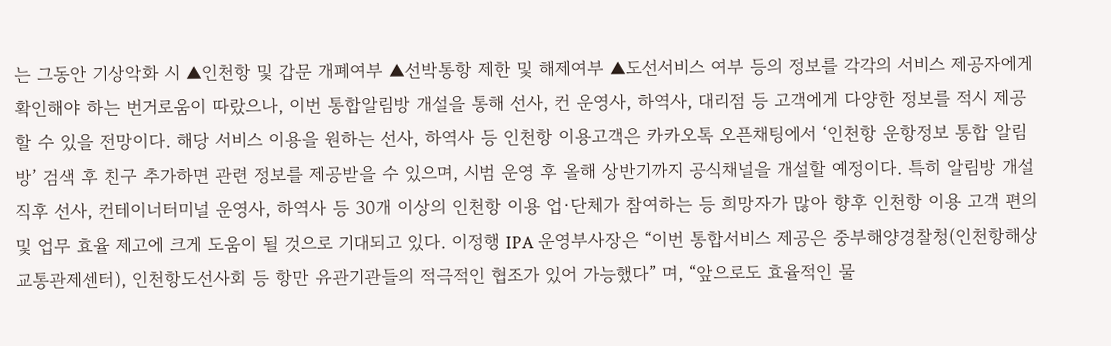는 그동안 기상악화 시 ▲인천항 및 갑문 개폐여부 ▲선박통항 제한 및 해제여부 ▲도선서비스 여부 등의 정보를 각각의 서비스 제공자에게 확인해야 하는 번거로움이 따랐으나, 이번 통합알림방 개설을 통해 선사, 컨 운영사, 하역사, 대리점 등 고객에게 다양한 정보를 적시 제공할 수 있을 전망이다. 해당 서비스 이용을 원하는 선사, 하역사 등 인천항 이용고객은 카카오톡 오픈채팅에서 ‘인천항 운항정보 통합 알림방’ 검색 후 친구 추가하면 관련 정보를 제공받을 수 있으며, 시범 운영 후 올해 상반기까지 공식채널을 개설할 예정이다. 특히 알림방 개설 직후 선사, 컨테이너터미널 운영사, 하역사 등 30개 이상의 인천항 이용 업·단체가 참여하는 등 희망자가 많아 향후 인천항 이용 고객 편의 및 업무 효율 제고에 크게 도움이 될 것으로 기대되고 있다. 이정행 IPA 운영부사장은 “이번 통합서비스 제공은 중부해양경찰청(인천항해상교통관제센터), 인천항도선사회 등 항만 유관기관들의 적극적인 협조가 있어 가능했다” 며, “앞으로도 효율적인 물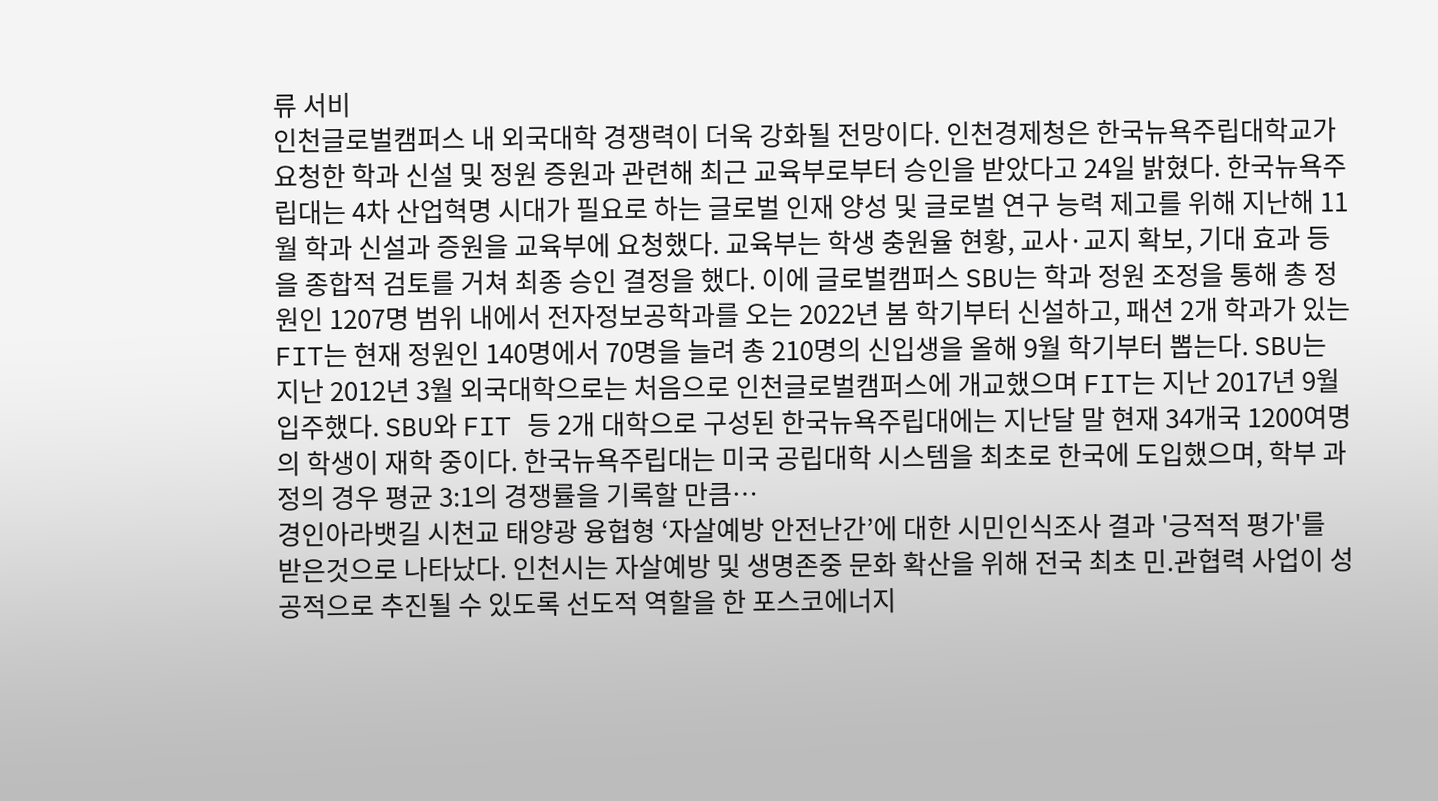류 서비
인천글로벌캠퍼스 내 외국대학 경쟁력이 더욱 강화될 전망이다. 인천경제청은 한국뉴욕주립대학교가 요청한 학과 신설 및 정원 증원과 관련해 최근 교육부로부터 승인을 받았다고 24일 밝혔다. 한국뉴욕주립대는 4차 산업혁명 시대가 필요로 하는 글로벌 인재 양성 및 글로벌 연구 능력 제고를 위해 지난해 11월 학과 신설과 증원을 교육부에 요청했다. 교육부는 학생 충원율 현황, 교사·교지 확보, 기대 효과 등을 종합적 검토를 거쳐 최종 승인 결정을 했다. 이에 글로벌캠퍼스 SBU는 학과 정원 조정을 통해 총 정원인 1207명 범위 내에서 전자정보공학과를 오는 2022년 봄 학기부터 신설하고, 패션 2개 학과가 있는 FIT는 현재 정원인 140명에서 70명을 늘려 총 210명의 신입생을 올해 9월 학기부터 뽑는다. SBU는 지난 2012년 3월 외국대학으로는 처음으로 인천글로벌캠퍼스에 개교했으며 FIT는 지난 2017년 9월 입주했다. SBU와 FIT 등 2개 대학으로 구성된 한국뉴욕주립대에는 지난달 말 현재 34개국 1200여명의 학생이 재학 중이다. 한국뉴욕주립대는 미국 공립대학 시스템을 최초로 한국에 도입했으며, 학부 과정의 경우 평균 3:1의 경쟁률을 기록할 만큼…
경인아라뱃길 시천교 태양광 융협형 ‘자살예방 안전난간’에 대한 시민인식조사 결과 '긍적적 평가'를 받은것으로 나타났다. 인천시는 자살예방 및 생명존중 문화 확산을 위해 전국 최초 민.관협력 사업이 성공적으로 추진될 수 있도록 선도적 역할을 한 포스코에너지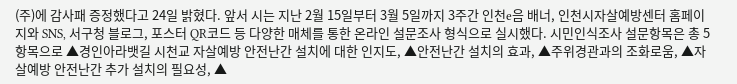(주)에 감사패 증정했다고 24일 밝혔다. 앞서 시는 지난 2월 15일부터 3월 5일까지 3주간 인천e음 배너, 인천시자살예방센터 홈페이지와 SNS, 서구청 블로그, 포스터 QR코드 등 다양한 매체를 통한 온라인 설문조사 형식으로 실시했다. 시민인식조사 설문항목은 총 5항목으로 ▲경인아라뱃길 시천교 자살예방 안전난간 설치에 대한 인지도, ▲안전난간 설치의 효과, ▲주위경관과의 조화로움, ▲자살예방 안전난간 추가 설치의 필요성, ▲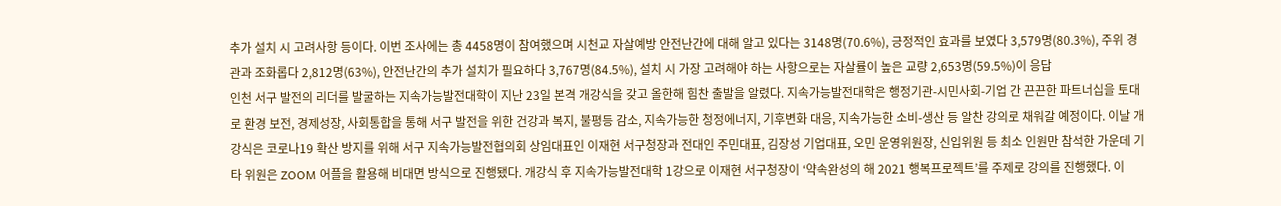추가 설치 시 고려사항 등이다. 이번 조사에는 총 4458명이 참여했으며 시천교 자살예방 안전난간에 대해 알고 있다는 3148명(70.6%), 긍정적인 효과를 보였다 3,579명(80.3%), 주위 경관과 조화롭다 2,812명(63%), 안전난간의 추가 설치가 필요하다 3,767명(84.5%), 설치 시 가장 고려해야 하는 사항으로는 자살률이 높은 교량 2,653명(59.5%)이 응답
인천 서구 발전의 리더를 발굴하는 지속가능발전대학이 지난 23일 본격 개강식을 갖고 올한해 힘찬 출발을 알렸다. 지속가능발전대학은 행정기관-시민사회-기업 간 끈끈한 파트너십을 토대로 환경 보전, 경제성장, 사회통합을 통해 서구 발전을 위한 건강과 복지, 불평등 감소, 지속가능한 청정에너지, 기후변화 대응, 지속가능한 소비-생산 등 알찬 강의로 채워갈 예정이다. 이날 개강식은 코로나19 확산 방지를 위해 서구 지속가능발전협의회 상임대표인 이재현 서구청장과 전대인 주민대표, 김장성 기업대표, 오민 운영위원장, 신입위원 등 최소 인원만 참석한 가운데 기타 위원은 ZOOM 어플을 활용해 비대면 방식으로 진행됐다. 개강식 후 지속가능발전대학 1강으로 이재현 서구청장이 ‘약속완성의 해 2021 행복프로젝트’를 주제로 강의를 진행했다. 이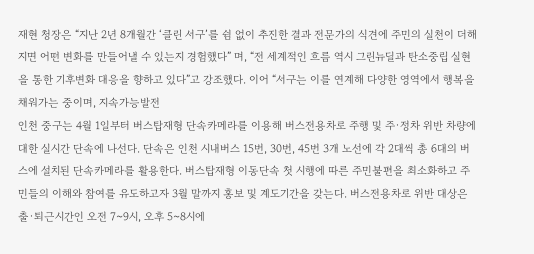재현 청장은 “지난 2년 8개월간 ‘클린 서구’를 쉼 없이 추진한 결과 전문가의 식견에 주민의 실천이 더해지면 어떤 변화를 만들어낼 수 있는지 경험했다” 며, “전 세계적인 흐름 역시 그린뉴딜과 탄소중립 실현을 통한 기후변화 대응을 향하고 있다”고 강조했다. 이어 “서구는 이를 연계해 다양한 영역에서 행복을 채워가는 중이며, 지속가능발전
인천 중구는 4월 1일부터 버스탑재형 단속카메라를 이용해 버스전용차로 주행 및 주·정차 위반 차량에 대한 실시간 단속에 나선다. 단속은 인천 시내버스 15번, 30번, 45번 3개 노선에 각 2대씩 총 6대의 버스에 설치된 단속카메라를 활용한다. 버스탑재형 이동단속 첫 시행에 따른 주민불편을 최소화하고 주민들의 이해와 참여를 유도하고자 3월 말까지 홍보 및 계도기간을 갖는다. 버스전용차로 위반 대상은 출·퇴근시간인 오전 7~9시, 오후 5~8시에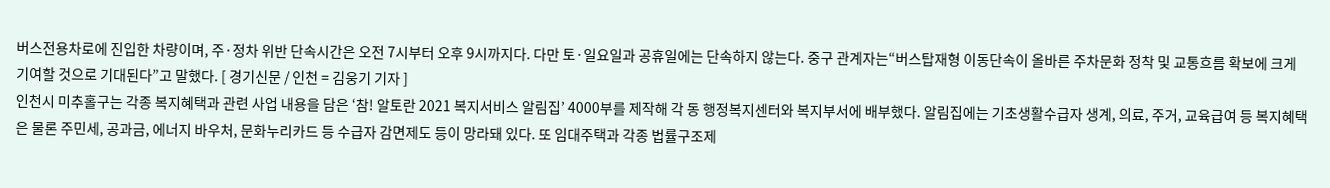버스전용차로에 진입한 차량이며, 주·정차 위반 단속시간은 오전 7시부터 오후 9시까지다. 다만 토·일요일과 공휴일에는 단속하지 않는다. 중구 관계자는“버스탑재형 이동단속이 올바른 주차문화 정착 및 교통흐름 확보에 크게 기여할 것으로 기대된다”고 말했다. [ 경기신문 / 인천 = 김웅기 기자 ]
인천시 미추홀구는 각종 복지혜택과 관련 사업 내용을 담은 ‘참! 알토란 2021 복지서비스 알림집’ 4000부를 제작해 각 동 행정복지센터와 복지부서에 배부했다. 알림집에는 기초생활수급자 생계, 의료, 주거, 교육급여 등 복지혜택은 물론 주민세, 공과금, 에너지 바우처, 문화누리카드 등 수급자 감면제도 등이 망라돼 있다. 또 임대주택과 각종 법률구조제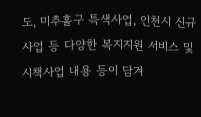도, 미추홀구 특색사업, 인천시 신규사업 등 다양한 복지지원 서비스 및 시책사업 내용 등이 담겨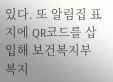있다. 또 알림집 표지에 QR코드를 삽입해 보건복지부 복지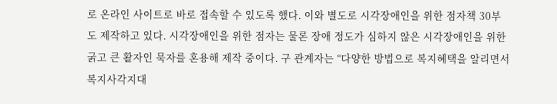로 온라인 사이트로 바로 접속할 수 있도록 했다. 이와 별도로 시각장애인을 위한 점자책 30부도 제작하고 있다. 시각장애인을 위한 점자는 물론 장애 정도가 심하지 않은 시각장애인을 위한 굵고 큰 활자인 묵자를 혼용해 제작 중이다. 구 관계자는 “다양한 방법으로 복지혜택을 알리면서 복지사각지대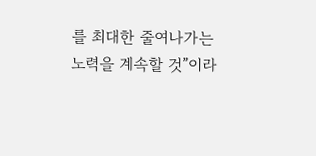를 최대한 줄여나가는 노력을 계속할 것”이라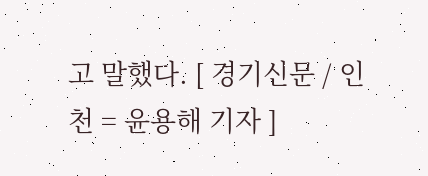고 말했다. [ 경기신문 / 인천 = 윤용해 기자 ]